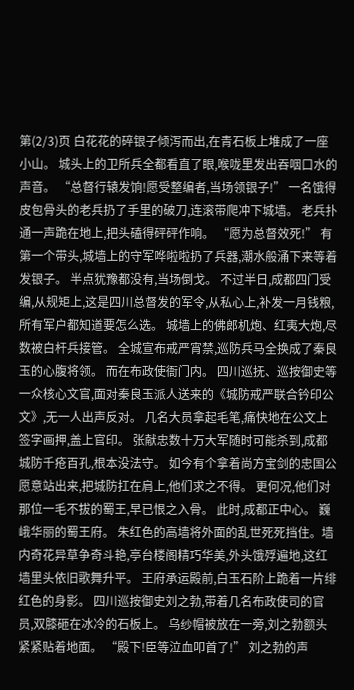第(2/3)页 白花花的碎银子倾泻而出,在青石板上堆成了一座小山。 城头上的卫所兵全都看直了眼,喉咙里发出吞咽口水的声音。 “总督行辕发饷!愿受整编者,当场领银子!” 一名饿得皮包骨头的老兵扔了手里的破刀,连滚带爬冲下城墙。 老兵扑通一声跪在地上,把头磕得砰砰作响。 “愿为总督效死!” 有第一个带头,城墙上的守军哗啦啦扔了兵器,潮水般涌下来等着发银子。 半点犹豫都没有,当场倒戈。 不过半日,成都四门受编,从规矩上,这是四川总督发的军令,从私心上,补发一月钱粮,所有军户都知道要怎么选。 城墙上的佛郎机炮、红夷大炮,尽数被白杆兵接管。 全城宣布戒严宵禁,巡防兵马全换成了秦良玉的心腹将领。 而在布政使衙门内。 四川巡抚、巡按御史等一众核心文官,面对秦良玉派人送来的《城防戒严联合钤印公文》,无一人出声反对。 几名大员拿起毛笔,痛快地在公文上签字画押,盖上官印。 张献忠数十万大军随时可能杀到,成都城防千疮百孔,根本没法守。 如今有个拿着尚方宝剑的忠国公愿意站出来,把城防扛在肩上,他们求之不得。 更何况,他们对那位一毛不拔的蜀王,早已恨之入骨。 此时,成都正中心。 巍峨华丽的蜀王府。 朱红色的高墙将外面的乱世死死挡住。墙内奇花异草争奇斗艳,亭台楼阁精巧华美,外头饿殍遍地,这红墙里头依旧歌舞升平。 王府承运殿前,白玉石阶上跪着一片绯红色的身影。 四川巡按御史刘之勃,带着几名布政使司的官员,双膝砸在冰冷的石板上。 乌纱帽被放在一旁,刘之勃额头紧紧贴着地面。 “殿下!臣等泣血叩首了!” 刘之勃的声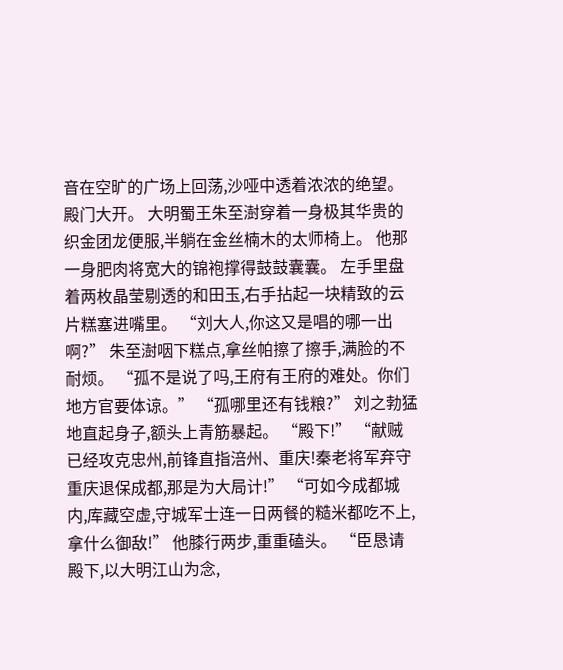音在空旷的广场上回荡,沙哑中透着浓浓的绝望。 殿门大开。 大明蜀王朱至澍穿着一身极其华贵的织金团龙便服,半躺在金丝楠木的太师椅上。 他那一身肥肉将宽大的锦袍撑得鼓鼓囊囊。 左手里盘着两枚晶莹剔透的和田玉,右手拈起一块精致的云片糕塞进嘴里。 “刘大人,你这又是唱的哪一出啊?” 朱至澍咽下糕点,拿丝帕擦了擦手,满脸的不耐烦。 “孤不是说了吗,王府有王府的难处。你们地方官要体谅。” “孤哪里还有钱粮?” 刘之勃猛地直起身子,额头上青筋暴起。 “殿下!” “献贼已经攻克忠州,前锋直指涪州、重庆!秦老将军弃守重庆退保成都,那是为大局计!” “可如今成都城内,库藏空虚,守城军士连一日两餐的糙米都吃不上,拿什么御敌!” 他膝行两步,重重磕头。 “臣恳请殿下,以大明江山为念,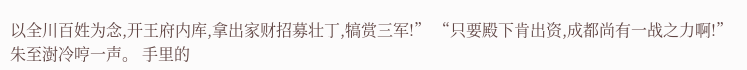以全川百姓为念,开王府内库,拿出家财招募壮丁,犒赏三军!” “只要殿下肯出资,成都尚有一战之力啊!” 朱至澍冷哼一声。 手里的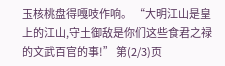玉核桃盘得嘎吱作响。 “大明江山是皇上的江山,守土御敌是你们这些食君之禄的文武百官的事!” 第(2/3)页